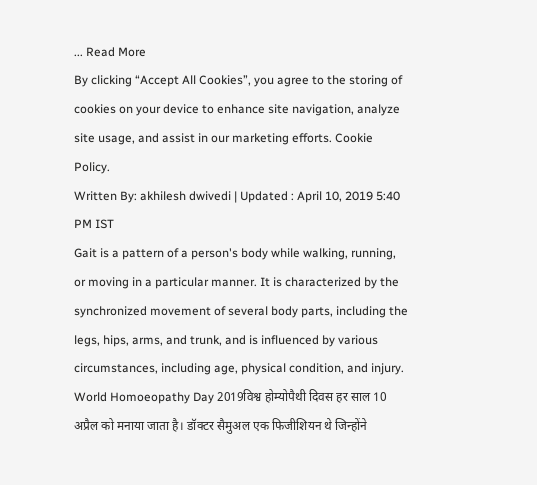... Read More
By clicking “Accept All Cookies”, you agree to the storing of cookies on your device to enhance site navigation, analyze site usage, and assist in our marketing efforts. Cookie Policy.
Written By: akhilesh dwivedi | Updated : April 10, 2019 5:40 PM IST
Gait is a pattern of a person's body while walking, running, or moving in a particular manner. It is characterized by the synchronized movement of several body parts, including the legs, hips, arms, and trunk, and is influenced by various circumstances, including age, physical condition, and injury.
World Homoeopathy Day 2019विश्व होम्योपैथी दिवस हर साल 10 अप्रैल को मनाया जाता है। डॉक्टर सैमुअल एक फिजीशियन थे जिन्होंने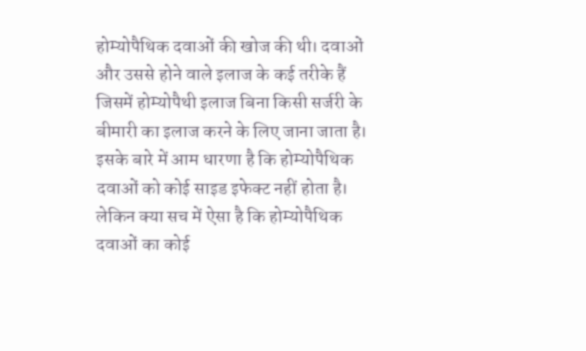होम्योपैथिक दवाओं की खोज की थी। दवाओं और उससे होने वाले इलाज के कई तरीके हैं जिसमें होम्योपैथी इलाज बिना किसी सर्जरी के बीमारी का इलाज करने के लिए जाना जाता है। इसके बारे में आम धारणा है कि होम्योपैथिक दवाओं को कोई साइड इफेक्ट नहीं होता है। लेकिन क्या सच में ऐसा है कि होम्योपैथिक दवाओं का कोई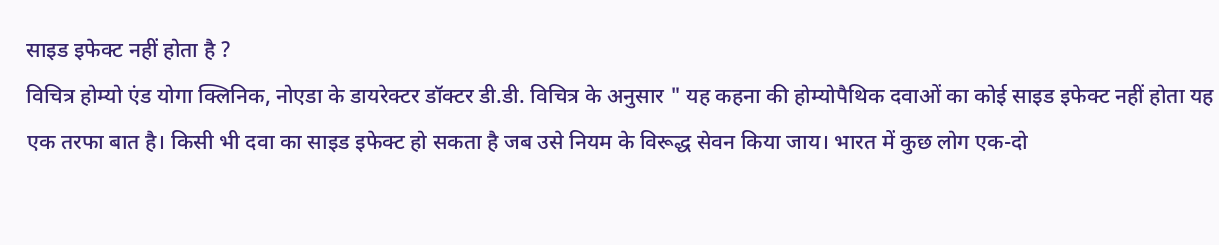साइड इफेक्ट नहीं होता है ?
विचित्र होम्यो एंड योगा क्लिनिक, नोएडा के डायरेक्टर डॉक्टर डी.डी. विचित्र के अनुसार " यह कहना की होम्योपैथिक दवाओं का कोई साइड इफेक्ट नहीं होता यह एक तरफा बात है। किसी भी दवा का साइड इफेक्ट हो सकता है जब उसे नियम के विरूद्ध सेवन किया जाय। भारत में कुछ लोग एक-दो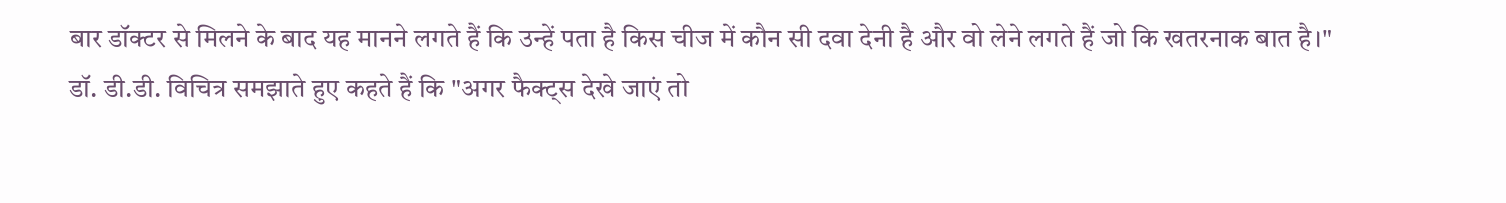बार डॉक्टर से मिलने के बाद यह मानने लगते हैं कि उन्हें पता है किस चीज में कौन सी दवा देनी है और वो लेने लगते हैं जो कि खतरनाक बात है।"
डॉ. डी.डी. विचित्र समझाते हुए कहते हैं कि "अगर फैक्ट्स देखे जाएं तो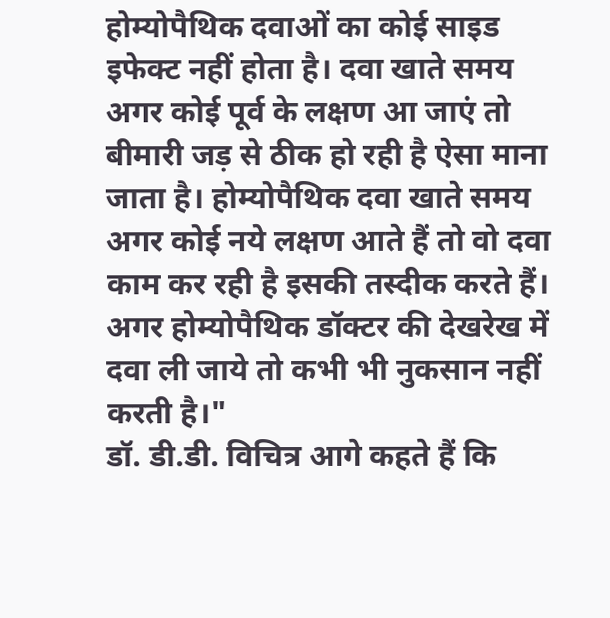होम्योपैथिक दवाओं का कोई साइड इफेक्ट नहीं होता है। दवा खाते समय अगर कोई पूर्व के लक्षण आ जाएं तो बीमारी जड़ से ठीक हो रही है ऐसा माना जाता है। होम्योपैथिक दवा खाते समय अगर कोई नये लक्षण आते हैं तो वो दवा काम कर रही है इसकी तस्दीक करते हैं। अगर होम्योपैथिक डॉक्टर की देखरेख में दवा ली जाये तो कभी भी नुकसान नहीं करती है।"
डॉ. डी.डी. विचित्र आगे कहते हैं कि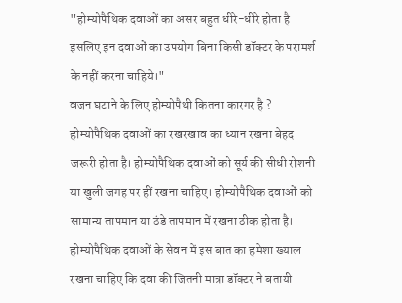"होम्योपैथिक दवाओं का असर बहुत धीरे-धीरे होता है इसलिए इन दवाओं का उपयोग बिना किसी डॉक्टर के परामर्श के नहीं करना चाहिये।"
वजन घटाने के लिए होम्योपैथी कितना कारगर है ?
होम्योपैथिक दवाओं का रखरखाव का ध्यान रखना बेहद जरूरी होता है। होम्योपैथिक दवाओं को सूर्य की सीधी रोशनी या खुली जगह पर हीं रखना चाहिए। होम्योपैथिक दवाओं को सामान्य तापमान या ठंडे तापमान में रखना ठीक होता है।
होम्योपैथिक दवाओं के सेवन में इस बात का हमेशा ख्याल रखना चाहिए कि दवा की जितनी मात्रा डॉक्टर ने बतायी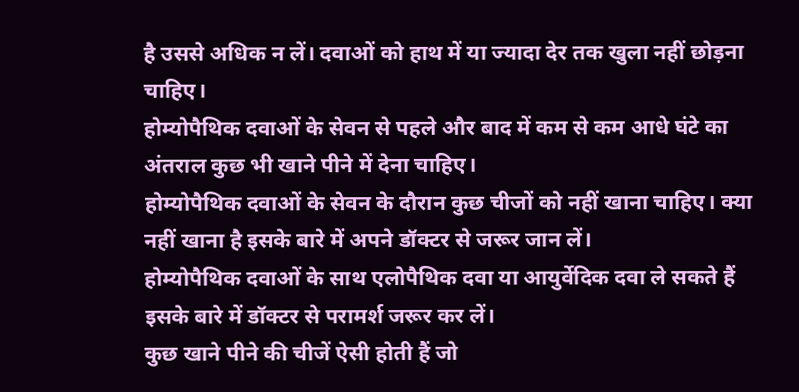है उससे अधिक न लें। दवाओं को हाथ में या ज्यादा देर तक खुला नहीं छोड़ना चाहिए।
होम्योपैथिक दवाओं के सेवन से पहले और बाद में कम से कम आधे घंटे का अंतराल कुछ भी खाने पीने में देना चाहिए।
होम्योपैथिक दवाओं के सेवन के दौरान कुछ चीजों को नहीं खाना चाहिए। क्या नहीं खाना है इसके बारे में अपने डॉक्टर से जरूर जान लें।
होम्योपैथिक दवाओं के साथ एलोपैथिक दवा या आयुर्वेदिक दवा ले सकते हैं इसके बारे में डॉक्टर से परामर्श जरूर कर लें।
कुछ खाने पीने की चीजें ऐसी होती हैं जो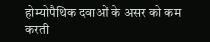होम्योपैथिक दवाओं के असर को कम करती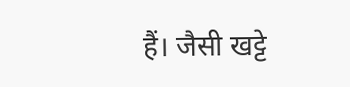हैं। जैसी खट्टे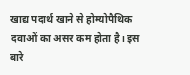खाद्य पदार्थ खाने से होम्योपैथिक दवाओं का असर कम होता है। इस बारे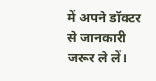में अपने डॉक्टर से जानकारी जरूर ले लें।